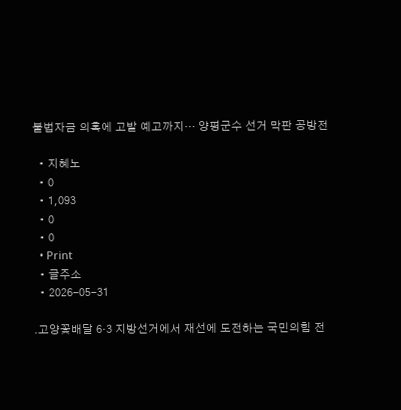불법자금 의혹에 고발 예고까지… 양평군수 선거 막판 공방전

  • 지혜노
  • 0
  • 1,093
  • 0
  • 0
  • Print
  • 글주소
  • 2026-05-31

.고양꽃배달 6·3 지방선거에서 재선에 도전하는 국민의힘 전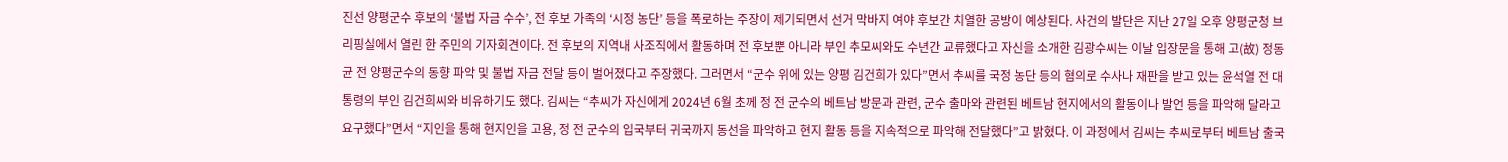진선 양평군수 후보의 ‘불법 자금 수수’, 전 후보 가족의 ‘시정 농단’ 등을 폭로하는 주장이 제기되면서 선거 막바지 여야 후보간 치열한 공방이 예상된다. 사건의 발단은 지난 27일 오후 양평군청 브리핑실에서 열린 한 주민의 기자회견이다. 전 후보의 지역내 사조직에서 활동하며 전 후보뿐 아니라 부인 추모씨와도 수년간 교류했다고 자신을 소개한 김광수씨는 이날 입장문을 통해 고(故) 정동균 전 양평군수의 동향 파악 및 불법 자금 전달 등이 벌어졌다고 주장했다. 그러면서 “군수 위에 있는 양평 김건희가 있다”면서 추씨를 국정 농단 등의 혐의로 수사나 재판을 받고 있는 윤석열 전 대통령의 부인 김건희씨와 비유하기도 했다. 김씨는 “추씨가 자신에게 2024년 6월 초께 정 전 군수의 베트남 방문과 관련, 군수 출마와 관련된 베트남 현지에서의 활동이나 발언 등을 파악해 달라고 요구했다”면서 “지인을 통해 현지인을 고용, 정 전 군수의 입국부터 귀국까지 동선을 파악하고 현지 활동 등을 지속적으로 파악해 전달했다”고 밝혔다. 이 과정에서 김씨는 추씨로부터 베트남 출국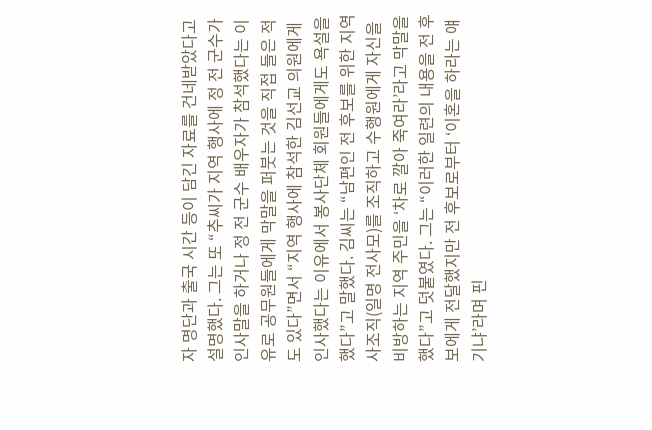자 명단과 출국 시간 등이 담긴 자료를 건네받았다고 설명했다. 그는 또 “추씨가 지역 행사에 정 전 군수가 인사말을 하거나 정 전 군수 배우자가 참석했다는 이유로 공무원들에게 막말을 퍼붓는 것을 직접 들은 적도 있다”면서 “지역 행사에 참석한 김선교 의원에게 인사했다는 이유에서 봉사단체 회원들에게도 욕설을 했다”고 말했다. 김씨는 “남편인 전 후보를 위한 지역 사조직(일명 전사모)를 조직하고 수행원에게 자신을 비방하는 지역 주민을 ‘차로 깔아 죽여라’라고 막말을 했다”고 덧붙였다. 그는 “이러한 일련의 내용을 전 후보에게 전달했지만 전 후보로부터 ‘이혼을 하라는 얘기냐’라며 핀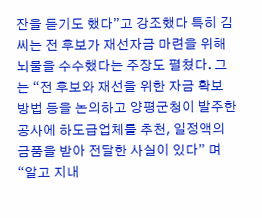잔을 듣기도 했다”고 강조했다 특히 김씨는 전 후보가 재선자금 마련을 위해 뇌물을 수수했다는 주장도 펼쳤다. 그는 “전 후보와 재선을 위한 자금 확보 방법 등을 논의하고 양평군청이 발주한 공사에 하도급업체를 추천, 일정액의 금품을 받아 전달한 사실이 있다” 며 “알고 지내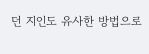던 지인도 유사한 방법으로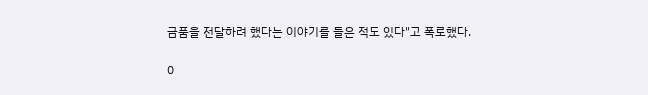금품을 전달하려 했다는 이야기를 들은 적도 있다"고 폭로했다.

0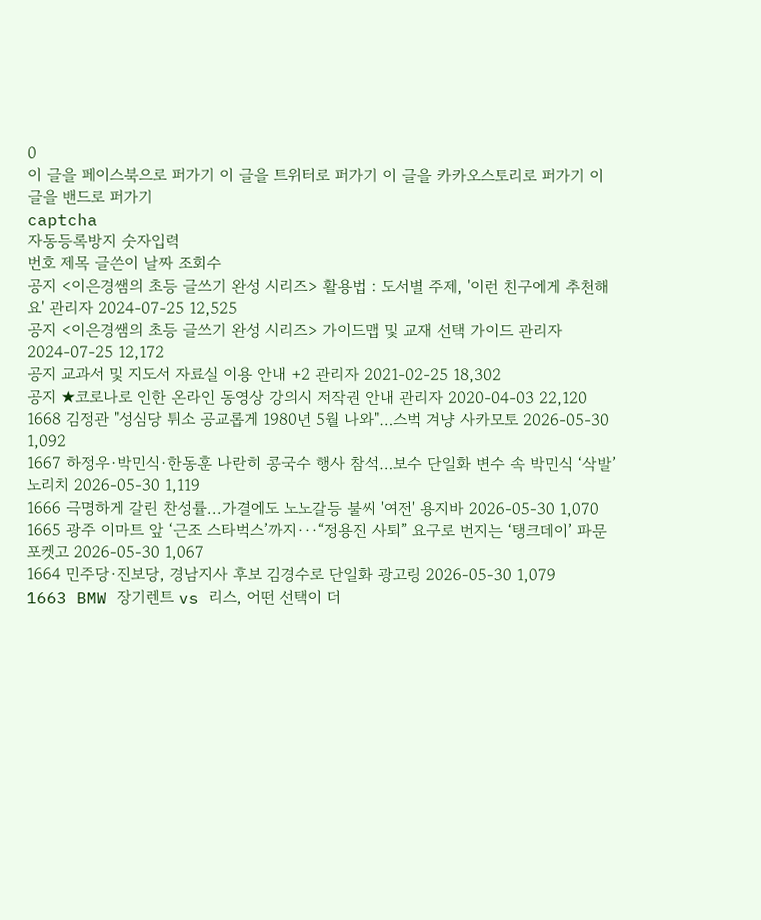0
이 글을 페이스북으로 퍼가기 이 글을 트위터로 퍼가기 이 글을 카카오스토리로 퍼가기 이 글을 밴드로 퍼가기
captcha
자동등록방지 숫자입력
번호 제목 글쓴이 날짜 조회수
공지 <이은경쌤의 초등 글쓰기 완성 시리즈> 활용법 : 도서별 주제, '이런 친구에게 추천해요' 관리자 2024-07-25 12,525
공지 <이은경쌤의 초등 글쓰기 완성 시리즈> 가이드맵 및 교재 선택 가이드 관리자 2024-07-25 12,172
공지 교과서 및 지도서 자료실 이용 안내 +2 관리자 2021-02-25 18,302
공지 ★코로나로 인한 온라인 동영상 강의시 저작권 안내 관리자 2020-04-03 22,120
1668 김정관 "성심당 튀소 공교롭게 1980년 5월 나와"…스벅 겨냥 사카모토 2026-05-30 1,092
1667 하정우·박민식·한동훈 나란히 콩국수 행사 참석…보수 단일화 변수 속 박민식 ‘삭발’ 노리치 2026-05-30 1,119
1666 극명하게 갈린 찬성률...가결에도 노노갈등 불씨 '여전' 용지바 2026-05-30 1,070
1665 광주 이마트 앞 ‘근조 스타벅스’까지···“정용진 사퇴” 요구로 번지는 ‘탱크데이’ 파문 포켓고 2026-05-30 1,067
1664 민주당·진보당, 경남지사 후보 김경수로 단일화 광고링 2026-05-30 1,079
1663 BMW 장기렌트 vs 리스, 어떤 선택이 더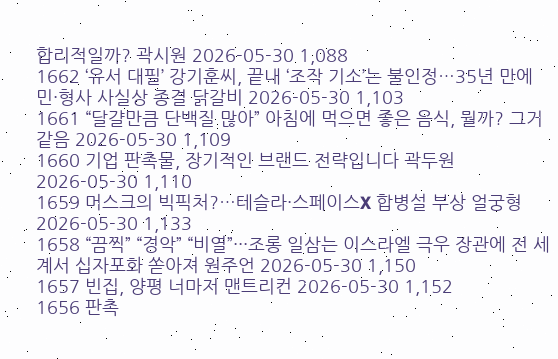합리적일까? 곽시원 2026-05-30 1,088
1662 ‘유서 대필’ 강기훈씨, 끝내 ‘조작 기소’는 불인정…35년 만에 민·형사 사실상 종결 닭갈비 2026-05-30 1,103
1661 “달걀만큼 단백질 많아” 아침에 먹으면 좋은 음식, 뭘까? 그거같음 2026-05-30 1,109
1660 기업 판촉물, 장기적인 브랜드 전략입니다 곽두원 2026-05-30 1,110
1659 머스크의 빅픽처?…테슬라·스페이스X 합병설 부상 얼궁형 2026-05-30 1,133
1658 “끔찍” “경악” “비열”···조롱 일삼는 이스라엘 극우 장관에 전 세계서 십자포화 쏟아져 원주언 2026-05-30 1,150
1657 빈집, 양평 너마저 맨트리컨 2026-05-30 1,152
1656 판촉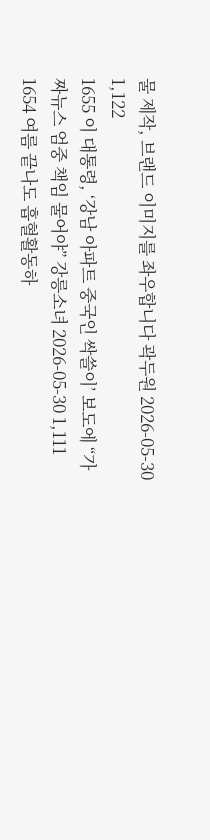물 제작, 브랜드 이미지를 좌우합니다 곽두원 2026-05-30 1,122
1655 이 대통령, ‘강남 아파트 중국인 싹쓸이’ 보도에 “가짜뉴스 엄중 책임 물어야” 강릉소녀 2026-05-30 1,111
1654 여름 끝나도 흡혈활동하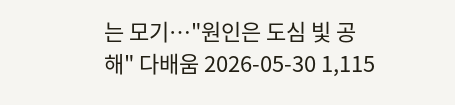는 모기…"원인은 도심 빛 공해" 다배움 2026-05-30 1,115